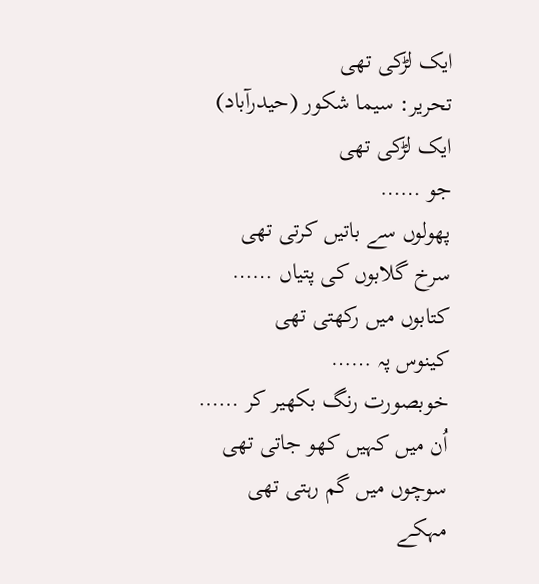ایک لڑکی تھی
تحریر: سیما شکور (حیدرآباد)
ایک لڑکی تھی
جو ……
پھولوں سے باتیں کرتی تھی
سرخ گلابوں کی پتیاں ……
کتابوں میں رکھتی تھی
کینوس پہ ……
خوبصورت رنگ بکھیر کر ……
اُن میں کہیں کھو جاتی تھی
سوچوں میں گم رہتی تھی
مہکے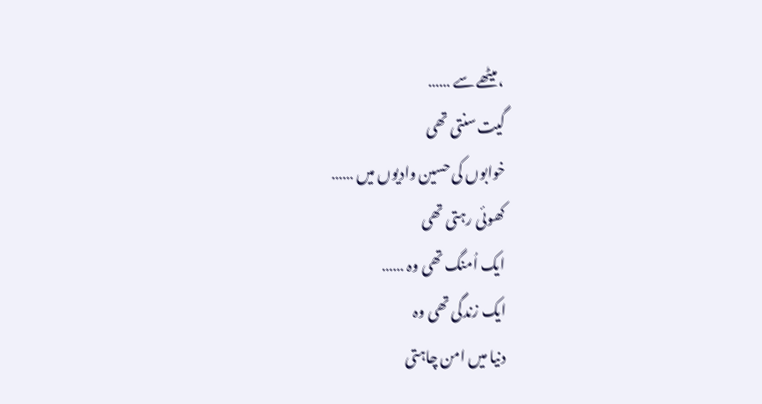، میٹھے سے ……
گیت سنتی تھی
خوابوں کی حسین وادیوں میں ……
کھوئی رہتی تھی
ایک اُمنگ تھی وہ ……
ایک زندگی تھی وہ
دنیا میں امن چاہتی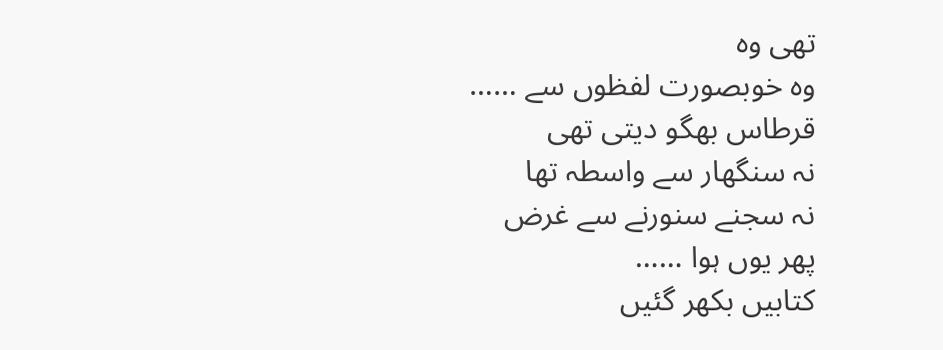تھی وہ
وہ خوبصورت لفظوں سے ……
قرطاس بھگو دیتی تھی
نہ سنگھار سے واسطہ تھا
نہ سجنے سنورنے سے غرض
پھر یوں ہوا ……
کتابیں بکھر گئیں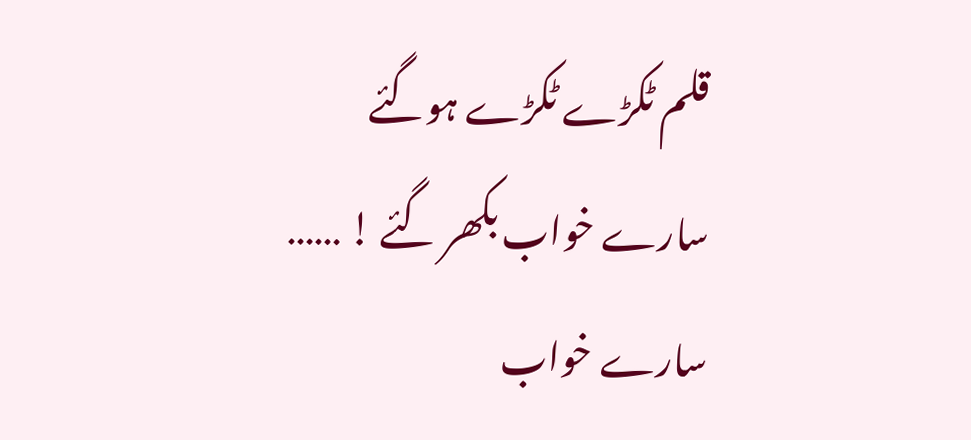قلم ٹکڑے ٹکڑے ہوگئے
سارے خواب بکھر گئے ! ……
سارے خواب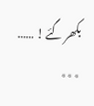بکھر گئے ! ……
٭٭٭